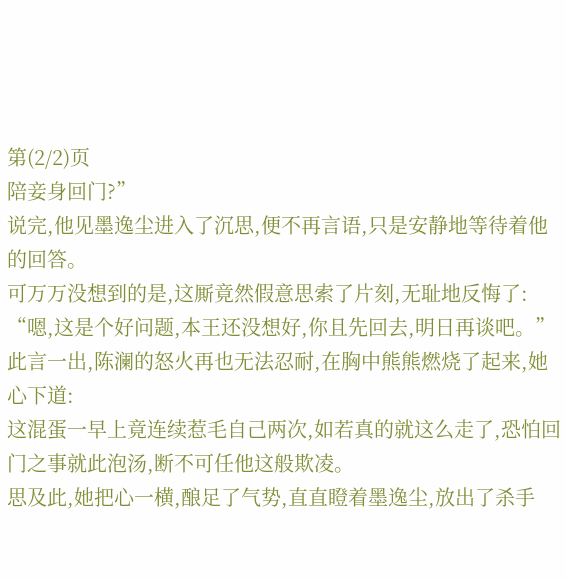第(2/2)页
陪妾身回门?”
说完,他见墨逸尘进入了沉思,便不再言语,只是安静地等待着他的回答。
可万万没想到的是,这厮竟然假意思索了片刻,无耻地反悔了:
“嗯,这是个好问题,本王还没想好,你且先回去,明日再谈吧。”
此言一出,陈澜的怒火再也无法忍耐,在胸中熊熊燃烧了起来,她心下道:
这混蛋一早上竟连续惹毛自己两次,如若真的就这么走了,恐怕回门之事就此泡汤,断不可任他这般欺凌。
思及此,她把心一横,酿足了气势,直直瞪着墨逸尘,放出了杀手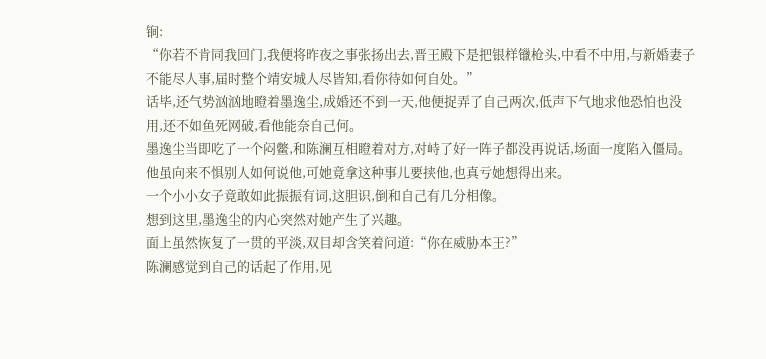锏:
“你若不肯同我回门,我便将昨夜之事张扬出去,晋王殿下是把银样镴枪头,中看不中用,与新婚妻子不能尽人事,届时整个靖安城人尽皆知,看你待如何自处。”
话毕,还气势汹汹地瞪着墨逸尘,成婚还不到一天,他便捉弄了自己两次,低声下气地求他恐怕也没用,还不如鱼死网破,看他能奈自己何。
墨逸尘当即吃了一个闷鳖,和陈澜互相瞪着对方,对峙了好一阵子都没再说话,场面一度陷入僵局。
他虽向来不惧别人如何说他,可她竟拿这种事儿要挟他,也真亏她想得出来。
一个小小女子竟敢如此振振有词,这胆识,倒和自己有几分相像。
想到这里,墨逸尘的内心突然对她产生了兴趣。
面上虽然恢复了一贯的平淡,双目却含笑着问道:“你在威胁本王?”
陈澜感觉到自己的话起了作用,见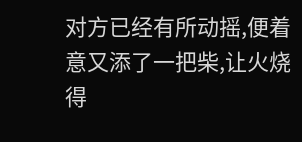对方已经有所动摇,便着意又添了一把柴,让火烧得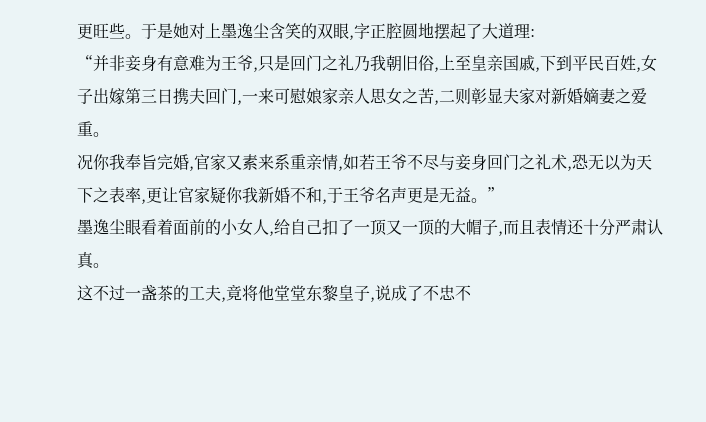更旺些。于是她对上墨逸尘含笑的双眼,字正腔圆地摆起了大道理:
“并非妾身有意难为王爷,只是回门之礼乃我朝旧俗,上至皇亲国戚,下到平民百姓,女子出嫁第三日携夫回门,一来可慰娘家亲人思女之苦,二则彰显夫家对新婚嫡妻之爱重。
况你我奉旨完婚,官家又素来系重亲情,如若王爷不尽与妾身回门之礼术,恐无以为天下之表率,更让官家疑你我新婚不和,于王爷名声更是无益。”
墨逸尘眼看着面前的小女人,给自己扣了一顶又一顶的大帽子,而且表情还十分严肃认真。
这不过一盏茶的工夫,竟将他堂堂东黎皇子,说成了不忠不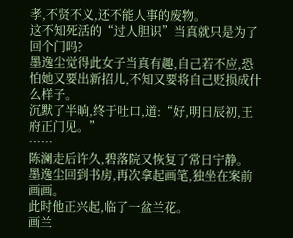孝,不贤不义,还不能人事的废物。
这不知死活的“过人胆识”当真就只是为了回个门吗?
墨逸尘觉得此女子当真有趣,自己若不应,恐怕她又要出新招儿,不知又要将自己贬损成什么样子。
沉默了半晌,终于吐口,道:“好,明日辰初,王府正门见。”
……
陈澜走后许久,碧落院又恢复了常日宁静。
墨逸尘回到书房,再次拿起画笔,独坐在案前画画。
此时他正兴起,临了一盆兰花。
画兰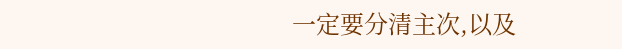一定要分清主次,以及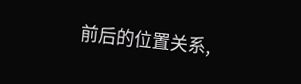前后的位置关系,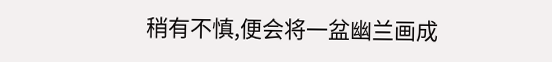稍有不慎,便会将一盆幽兰画成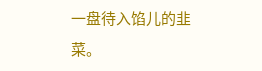一盘待入馅儿的韭菜。